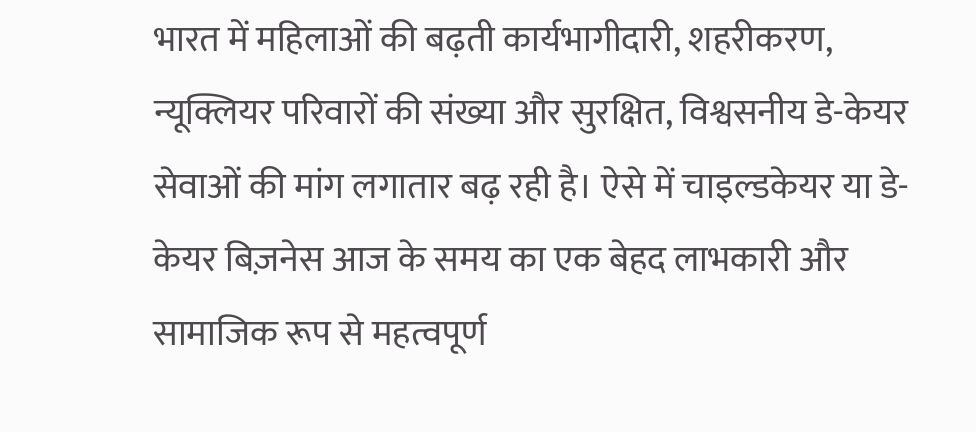भारत में महिलाओं की बढ़ती कार्यभागीदारी, शहरीकरण, न्यूक्लियर परिवारों की संख्या और सुरक्षित, विश्वसनीय डे-केयर सेवाओं की मांग लगातार बढ़ रही है। ऐसे में चाइल्डकेयर या डे-केयर बिज़नेस आज के समय का एक बेहद लाभकारी और सामाजिक रूप से महत्वपूर्ण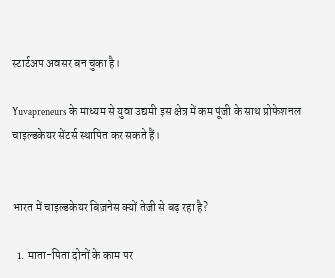स्टार्टअप अवसर बन चुका है।

Yuvapreneurs के माध्यम से युवा उद्यमी इस क्षेत्र में कम पूंजी के साथ प्रोफेशनल चाइल्डकेयर सेंटर्स स्थापित कर सकते हैं।


भारत में चाइल्डकेयर बिज़नेस क्यों तेजी से बढ़ रहा है?

  1. माता-पिता दोनों के काम पर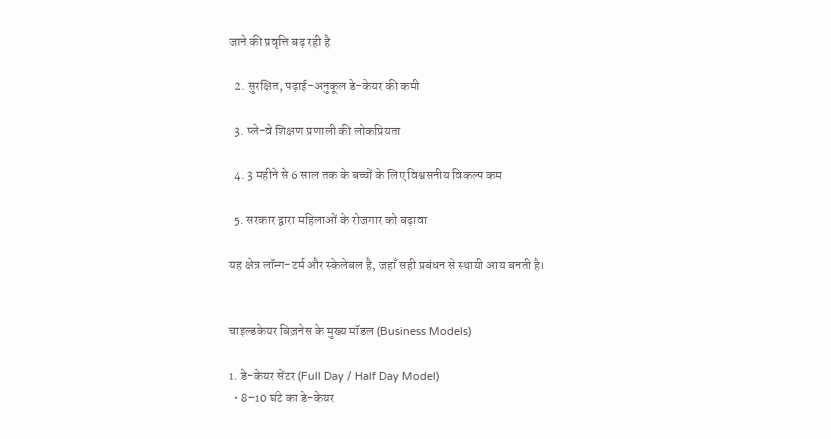जाने की प्रवृत्ति बढ़ रही है

  2. सुरक्षित, पढ़ाई-अनुकूल डे-केयर की कमी

  3. प्ले-वे शिक्षण प्रणाली की लोकप्रियता

  4. 3 महीने से 6 साल तक के बच्चों के लिए विश्वसनीय विकल्प कम

  5. सरकार द्वारा महिलाओं के रोजगार को बढ़ावा

यह क्षेत्र लॉन्ग-टर्म और स्केलेबल है, जहाँ सही प्रबंधन से स्थायी आय बनती है।


चाइल्डकेयर बिज़नेस के मुख्य मॉडल (Business Models)

1. डे-केयर सेंटर (Full Day / Half Day Model)
  • 8–10 घंटे का डे-केयर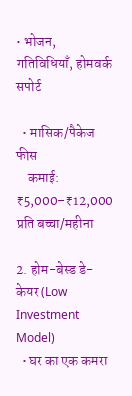• भोजन, गतिविधियाँ, होमवर्क सपोर्ट

  • मासिक/पैकेज फीस
    कमाई: ₹5,000–₹12,000 प्रति बच्चा/महीना

2. होम-बेस्ड डे-केयर (Low Investment Model)
  • घर का एक कमरा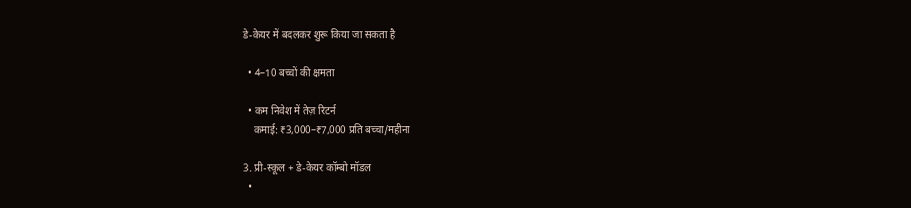डे-केयर में बदलकर शुरू किया जा सकता है

  • 4–10 बच्चों की क्षमता

  • कम निवेश में तेज़ रिटर्न
    कमाई: ₹3,000–₹7,000 प्रति बच्चा/महीना

3. प्री-स्कूल + डे-केयर कॉम्बो मॉडल
  •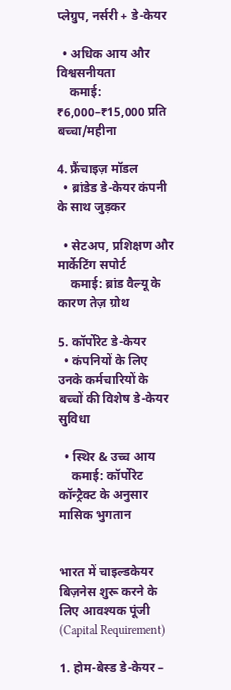प्लेग्रुप, नर्सरी + डे-केयर

  • अधिक आय और विश्वसनीयता
    कमाई: ₹6,000–₹15,000 प्रति बच्चा/महीना

4. फ्रैंचाइज़ मॉडल
  • ब्रांडेड डे-केयर कंपनी के साथ जुड़कर

  • सेटअप, प्रशिक्षण और मार्केटिंग सपोर्ट
    कमाई: ब्रांड वैल्यू के कारण तेज़ ग्रोथ

5. कॉर्पोरेट डे-केयर
  • कंपनियों के लिए उनके कर्मचारियों के बच्चों की विशेष डे-केयर सुविधा

  • स्थिर & उच्च आय
    कमाई: कॉर्पोरेट कॉन्ट्रैक्ट के अनुसार मासिक भुगतान


भारत में चाइल्डकेयर बिज़नेस शुरू करने के लिए आवश्यक पूंजी (Capital Requirement)

1. होम-बेस्ड डे-केयर –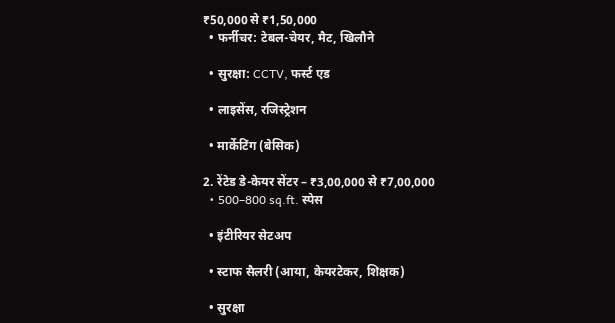₹50,000 से ₹1,50,000
  • फर्नीचर: टेबल-चेयर, मैट, खिलौने

  • सुरक्षा: CCTV, फर्स्ट एड

  • लाइसेंस, रजिस्ट्रेशन

  • मार्केटिंग (बेसिक)

2. रेंटेड डे-केयर सेंटर – ₹3,00,000 से ₹7,00,000
  • 500–800 sq.ft. स्पेस

  • इंटीरियर सेटअप

  • स्टाफ सैलरी (आया, केयरटेकर, शिक्षक)

  • सुरक्षा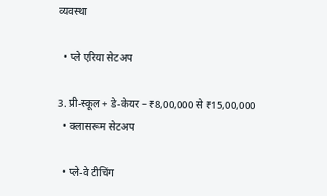व्यवस्था

  • प्ले एरिया सेटअप

3. प्री-स्कूल + डे-केयर – ₹8,00,000 से ₹15,00,000
  • क्लासरूम सेटअप

  • प्ले-वे टीचिंग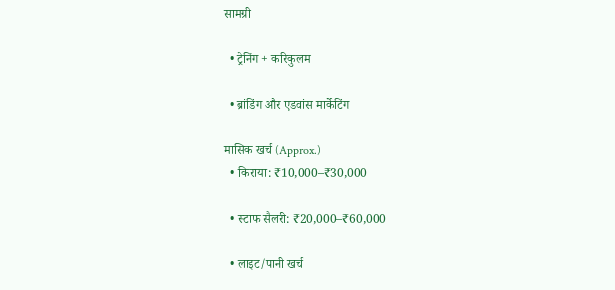सामग्री

  • ट्रेनिंग + करिकुलम

  • ब्रांडिंग और एडवांस मार्केटिंग

मासिक खर्च (Approx.)
  • किराया: ₹10,000–₹30,000

  • स्टाफ सैलरी: ₹20,000–₹60,000

  • लाइट/पानी खर्च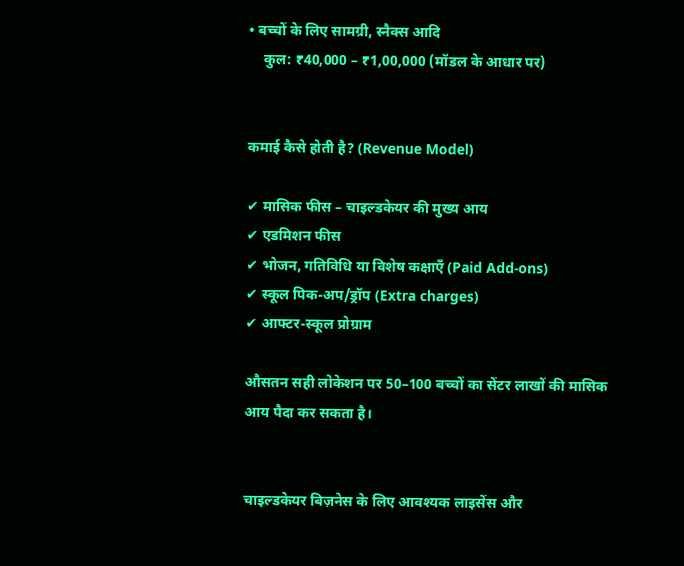• बच्चों के लिए सामग्री, स्नैक्स आदि
    कुल: ₹40,000 – ₹1,00,000 (मॉडल के आधार पर)


कमाई कैसे होती है? (Revenue Model)

✔ मासिक फीस – चाइल्डकेयर की मुख्य आय
✔ एडमिशन फीस
✔ भोजन, गतिविधि या विशेष कक्षाएँ (Paid Add-ons)
✔ स्कूल पिक-अप/ड्रॉप (Extra charges)
✔ आफ्टर-स्कूल प्रोग्राम

औसतन सही लोकेशन पर 50–100 बच्चों का सेंटर लाखों की मासिक आय पैदा कर सकता है।


चाइल्डकेयर बिज़नेस के लिए आवश्यक लाइसेंस और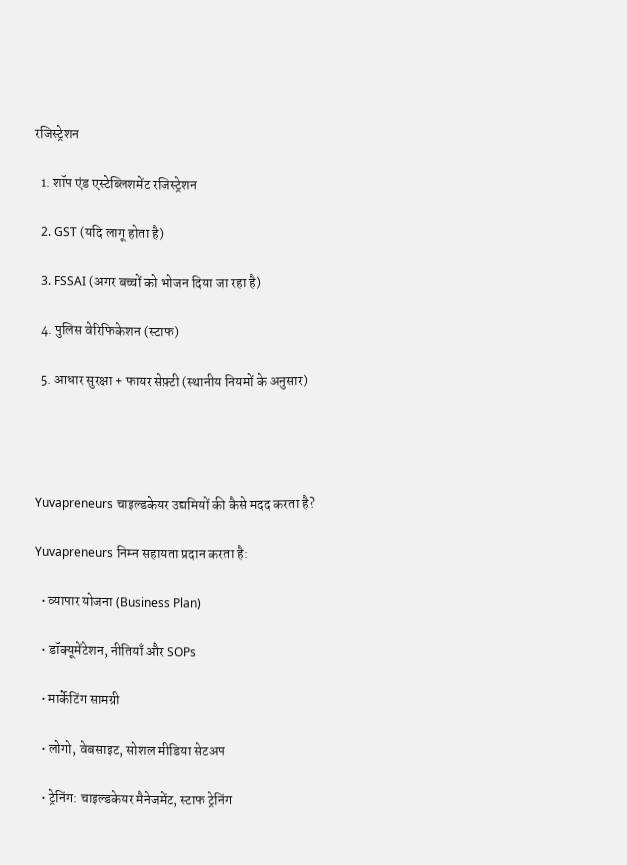रजिस्ट्रेशन

  1. शॉप एंड एस्टेब्लिशमेंट रजिस्ट्रेशन

  2. GST (यदि लागू होता है)

  3. FSSAI (अगर बच्चों को भोजन दिया जा रहा है)

  4. पुलिस वेरिफिकेशन (स्टाफ)

  5. आधार सुरक्षा + फायर सेफ़्टी (स्थानीय नियमों के अनुसार)




Yuvapreneurs चाइल्डकेयर उद्यमियों की कैसे मदद करता है?

Yuvapreneurs निम्न सहायता प्रदान करता है:

  • व्यापार योजना (Business Plan)

  • डॉक्यूमेंटेशन, नीतियाँ और SOPs

  • मार्केटिंग सामग्री

  • लोगो, वेबसाइट, सोशल मीडिया सेटअप

  • ट्रेनिंग: चाइल्डकेयर मैनेजमेंट, स्टाफ ट्रेनिंग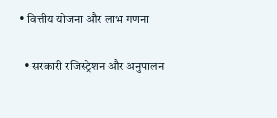• वित्तीय योजना और लाभ गणना

  • सरकारी रजिस्ट्रेशन और अनुपालन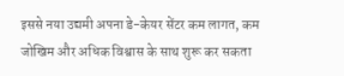इससे नया उद्यमी अपना डे-केयर सेंटर कम लागत, कम जोखिम और अधिक विश्वास के साथ शुरू कर सकता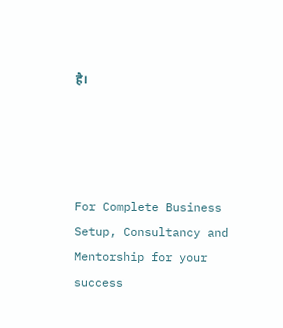है।




For Complete Business Setup, Consultancy and Mentorship for your success